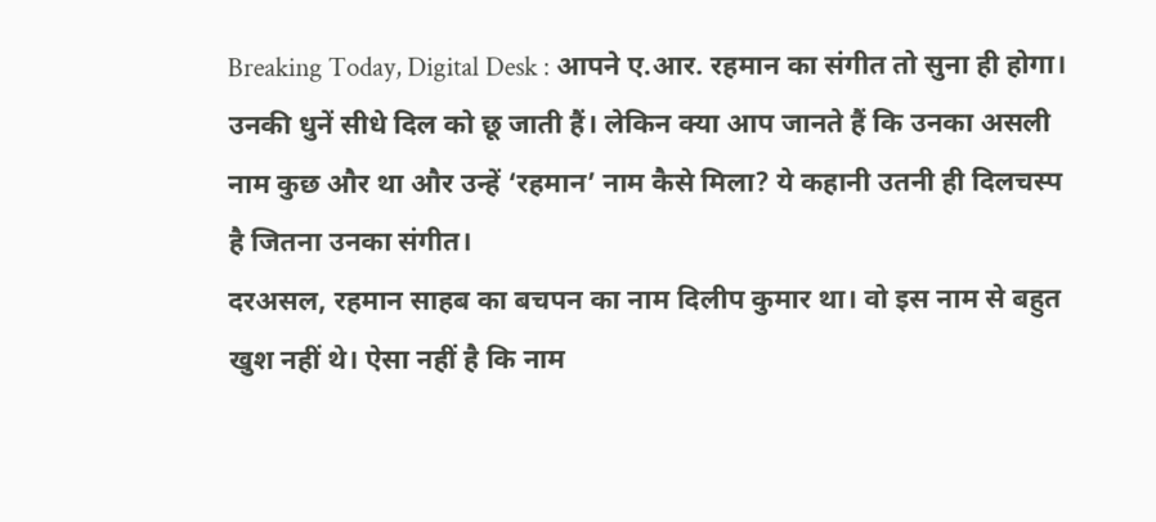Breaking Today, Digital Desk : आपने ए.आर. रहमान का संगीत तो सुना ही होगा। उनकी धुनें सीधे दिल को छू जाती हैं। लेकिन क्या आप जानते हैं कि उनका असली नाम कुछ और था और उन्हें ‘रहमान’ नाम कैसे मिला? ये कहानी उतनी ही दिलचस्प है जितना उनका संगीत।
दरअसल, रहमान साहब का बचपन का नाम दिलीप कुमार था। वो इस नाम से बहुत खुश नहीं थे। ऐसा नहीं है कि नाम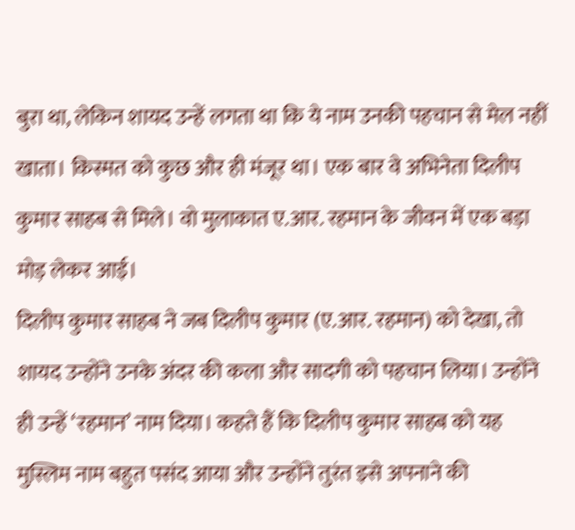बुरा था, लेकिन शायद उन्हें लगता था कि ये नाम उनकी पहचान से मेल नहीं खाता। किस्मत को कुछ और ही मंजूर था। एक बार वे अभिनेता दिलीप कुमार साहब से मिले। वो मुलाकात ए.आर. रहमान के जीवन में एक बड़ा मोड़ लेकर आई।
दिलीप कुमार साहब ने जब दिलीप कुमार (ए.आर. रहमान) को देखा, तो शायद उन्होंने उनके अंदर की कला और सादगी को पहचान लिया। उन्होंने ही उन्हें ‘रहमान’ नाम दिया। कहते हैं कि दिलीप कुमार साहब को यह मुस्लिम नाम बहुत पसंद आया और उन्होंने तुरंत इसे अपनाने की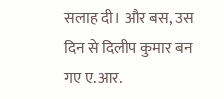सलाह दी। और बस, उस दिन से दिलीप कुमार बन गए ए.आर.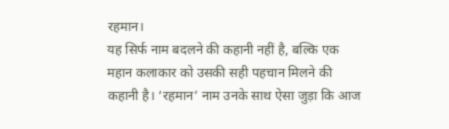रहमान।
यह सिर्फ नाम बदलने की कहानी नहीं है, बल्कि एक महान कलाकार को उसकी सही पहचान मिलने की कहानी है। ‘रहमान’ नाम उनके साथ ऐसा जुड़ा कि आज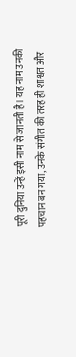पूरी दुनिया उन्हें इसी नाम से जानती है। यह नाम उनकी पहचान बन गया, उनके संगीत की तरह ही शाश्वत और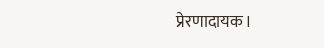प्रेरणादायक।